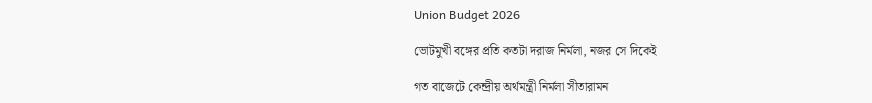Union Budget 2026

ভোটমুখী বঙ্গের প্রতি কতটা দরাজ নির্মলা, নজর সে দিকেই

গত বাজেটে কেন্দ্রীয় অর্থমন্ত্রী নির্মলা সীতারামন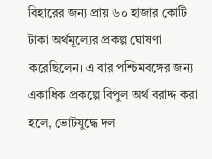বিহারের জন্য প্রায় ৬০ হাজার কোটি টাকা অর্থমূল্যের প্রকল্প ঘোষণা করেছিলেন। এ বার পশ্চিমবঙ্গের জন্য একাধিক প্রকল্পে বিপুল অর্থ বরাদ্দ করা হলে, ভোটযুদ্ধে দল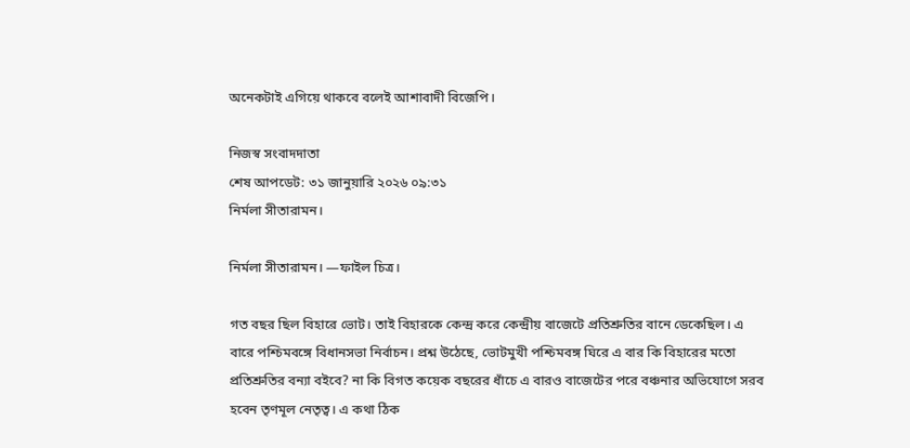অনেকটাই এগিয়ে থাকবে বলেই আশাবাদী বিজেপি।

নিজস্ব সংবাদদাতা
শেষ আপডেট: ৩১ জানুয়ারি ২০২৬ ০৯:৩১
নির্মলা সীতারামন।

নির্মলা সীতারামন। —ফাইল চিত্র।

গত বছর ছিল বিহারে ভোট। তাই বিহারকে কেন্দ্র করে কেন্দ্রীয় বাজেটে প্রতিশ্রুতির বানে ডেকেছিল। এ বারে পশ্চিমবঙ্গে বিধানসভা নির্বাচন। প্রশ্ন উঠেছে, ভোটমুখী পশ্চিমবঙ্গ ঘিরে এ বার কি বিহারের মতো প্রতিশ্রুতির বন্যা বইবে? না কি বিগত কয়েক বছরের ধাঁচে এ বারও বাজেটের পরে বঞ্চনার অভিযোগে সরব হবেন তৃণমূল নেতৃত্ব। এ কথা ঠিক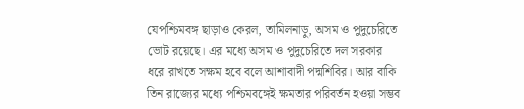যেপশ্চিমবঙ্গ ছাড়াও কেরল, তামিলনাড়ু, অসম ও পুদুচেরিতে ভোট রয়েছে। এর মধ্যে অসম ও পুদুচেরিতে দল সরকার ধরে রাখতে সক্ষম হবে বলে আশাবাদী পদ্মশিবির। আর বাকি তিন রাজ্যের মধ্যে পশ্চিমবঙ্গেই ক্ষমতার পরিবর্তন হওয়া সম্ভব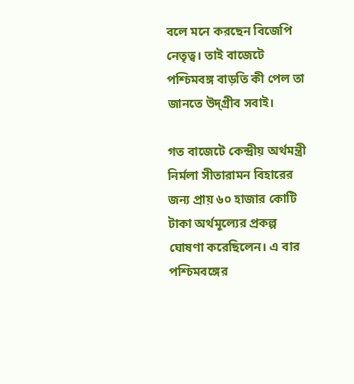বলে মনে করছেন বিজেপি নেতৃত্ব। তাই বাজেটে পশ্চিমবঙ্গ বাড়তি কী পেল তা জানতে উদ্‌গ্রীব সবাই।

গত বাজেটে কেন্দ্রীয় অর্থমন্ত্রী নির্মলা সীতারামন বিহারের জন্য প্রায় ৬০ হাজার কোটি টাকা অর্থমূল্যের প্রকল্প ঘোষণা করেছিলেন। এ বার পশ্চিমবঙ্গের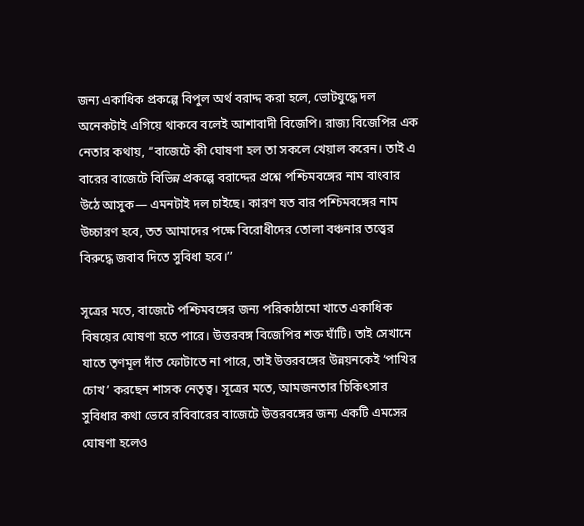জন্য একাধিক প্রকল্পে বিপুল অর্থ বরাদ্দ করা হলে, ভোটযুদ্ধে দল অনেকটাই এগিয়ে থাকবে বলেই আশাবাদী বিজেপি। রাজ্য বিজেপির এক নেতার কথায়, ‘‘বাজেটে কী ঘোষণা হল তা সকলে খেয়াল করেন। তাই এ বারের বাজেটে বিভিন্ন প্রকল্পে বরাদ্দের প্রশ্নে পশ্চিমবঙ্গের নাম বাংবার উঠে আসুক— এমনটাই দল চাইছে। কারণ যত বার পশ্চিমবঙ্গের নাম উচ্চারণ হবে, তত আমাদের পক্ষে বিরোধীদের তোলা বঞ্চনার তত্ত্বের বিরুদ্ধে জবাব দিতে সুবিধা হবে।’’

সূত্রের মতে, বাজেটে পশ্চিমবঙ্গের জন্য পরিকাঠামো খাতে একাধিক বিষয়ের ঘোষণা হতে পারে। উত্তরবঙ্গ বিজেপির শক্ত ঘাঁটি। তাই সেখানে যাতে তৃণমূল দাঁত ফোটাতে না পারে, তাই উত্তরবঙ্গের উন্নয়নকেই ‘পাখির চোখ’ করছেন শাসক নেতৃত্ব। সূত্রের মতে, আমজনতার চিকিৎসার সুবিধার কথা ভেবে রবিবারের বাজেটে উত্তরবঙ্গের জন্য একটি এমসের ঘোষণা হলেও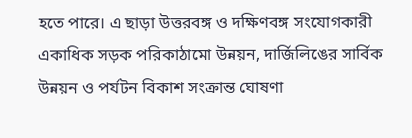হতে পারে। এ ছাড়া উত্তরবঙ্গ ও দক্ষিণবঙ্গ সংযোগকারী একাধিক সড়ক পরিকাঠামো উন্নয়ন, দার্জিলিঙের সার্বিক উন্নয়ন ও পর্যটন বিকাশ সংক্রান্ত ঘোষণা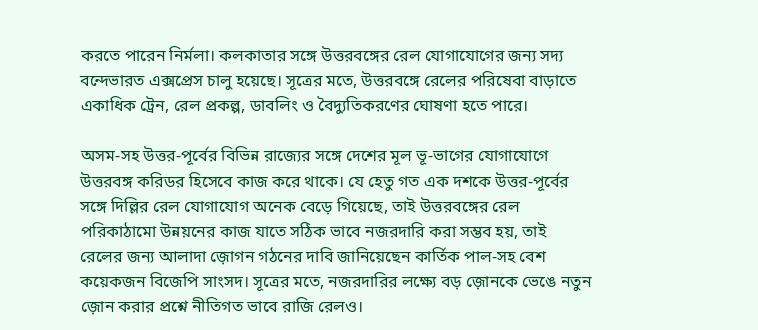করতে পারেন নির্মলা। কলকাতার সঙ্গে উত্তরবঙ্গের রেল যোগাযোগের জন্য সদ্য বন্দেভারত এক্সপ্রেস চালু হয়েছে। সূত্রের মতে, উত্তরবঙ্গে রেলের পরিষেবা বাড়াতে একাধিক ট্রেন, রেল প্রকল্প, ডাবলিং ও বৈদ্যুতিকরণের ঘোষণা হতে পারে।

অসম-সহ উত্তর-পূর্বের বিভিন্ন রাজ্যের সঙ্গে দেশের মূল ভূ-ভাগের যোগাযোগে উত্তরবঙ্গ করিডর হিসেবে কাজ করে থাকে। যে হেতু গত এক দশকে উত্তর-পূর্বের সঙ্গে দিল্লির রেল যোগাযোগ অনেক বেড়ে গিয়েছে, তাই উত্তরবঙ্গের রেল পরিকাঠামো উন্নয়নের কাজ যাতে সঠিক ভাবে নজরদারি করা সম্ভব হয়, তাই রেলের জন্য আলাদা জ়োগন গঠনের দাবি জানিয়েছেন কার্তিক পাল-সহ বেশ কয়েকজন বিজেপি সাংসদ। সূত্রের মতে, নজরদারির লক্ষ্যে বড় জ়োনকে ভেঙে নতুন জ়োন করার প্রশ্নে নীতিগত ভাবে রাজি রেলও।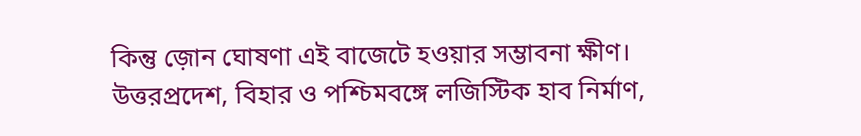কিন্তু জ়োন ঘোষণা এই বাজেটে হওয়ার সম্ভাবনা ক্ষীণ। উত্তরপ্রদেশ, বিহার ও পশ্চিমবঙ্গে লজিস্টিক হাব নির্মাণ,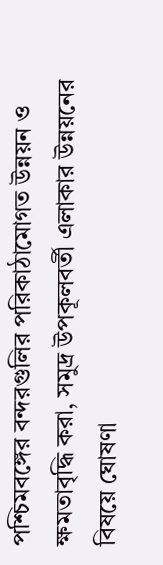পশ্চিমবঙ্গের বন্দরগুলির পরিকাঠামোগত উন্নয়ন ও ক্ষমতাবৃদ্ধি করা, সমুদ্র উপকূলবর্তী এলাকার উন্নয়নের বিষয়ে ঘোষণা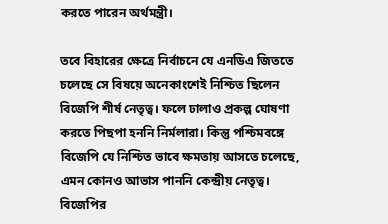করতে পারেন অর্থমন্ত্রী।

তবে বিহারের ক্ষেত্রে নির্বাচনে যে এনডিএ জিততে চলেছে সে বিষয়ে অনেকাংশেই নিশ্চিত ছিলেন বিজেপি শীর্ষ নেতৃত্ব। ফলে ঢালাও প্রকল্প ঘোষণা করতে পিছপা হননি নির্মলারা। কিন্তু পশ্চিমবঙ্গে বিজেপি যে নিশ্চিত ভাবে ক্ষমতায় আসতে চলেছে, এমন কোনও আভাস পাননি কেন্দ্রীয় নেতৃত্ব। বিজেপির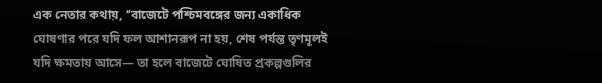এক নেতার কথায়, ‘‘বাজেটে পশ্চিমবঙ্গের জন্য একাধিক ঘোষণার পরে যদি ফল আশানরূপ না হয়, শেষ পর্যন্ত তৃণমূলই যদি ক্ষমতায় আসে— তা হলে বাজেটে ঘোষিত প্রকল্পগুলির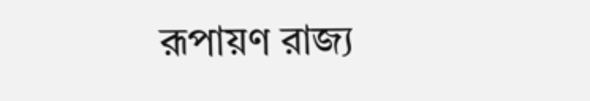রূপায়ণ রাজ্য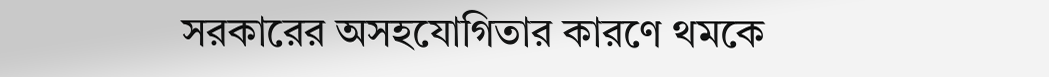সরকারের অসহযোগিতার কারণে থমকে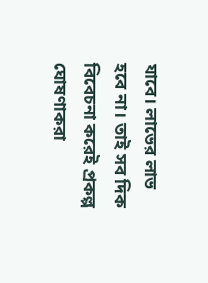যাবে। লাভের লাভ হবে না। তাই সব দিক বিবেচনা করেই প্রকল্প ঘোষণাকরা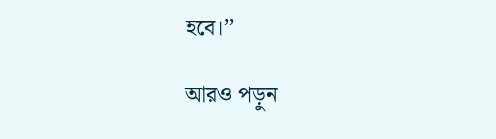হবে।’’

আরও পড়ুন